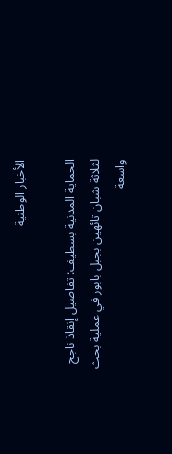الأخبار الوطنية

الحماية المدنية بسطيف: تفاصيل إنقاذ ناجح لثلاثة شبان تائهين بجبل بابور في عملية بحث واسعة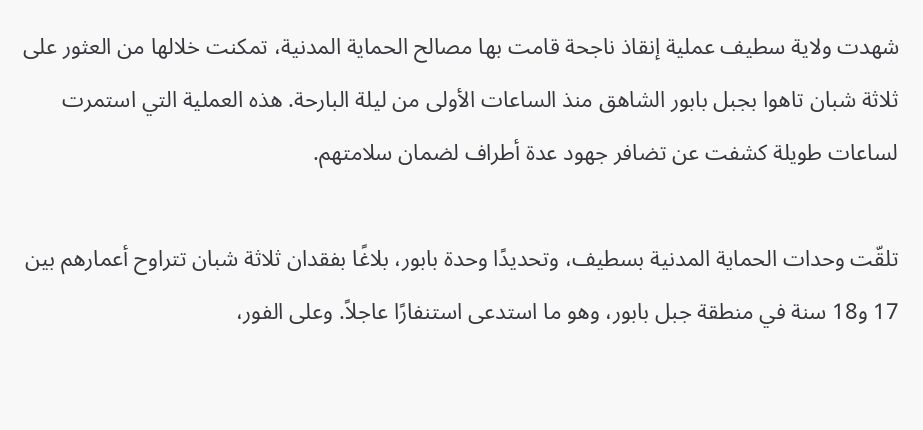شهدت ولاية سطيف عملية إنقاذ ناجحة قامت بها مصالح الحماية المدنية، تمكنت خلالها من العثور على ثلاثة شبان تاهوا بجبل بابور الشاهق منذ الساعات الأولى من ليلة البارحة. هذه العملية التي استمرت لساعات طويلة كشفت عن تضافر جهود عدة أطراف لضمان سلامتهم.

تلقّت وحدات الحماية المدنية بسطيف، وتحديدًا وحدة بابور، بلاغًا بفقدان ثلاثة شبان تتراوح أعمارهم بين 17 و18 سنة في منطقة جبل بابور، وهو ما استدعى استنفارًا عاجلاً. وعلى الفور،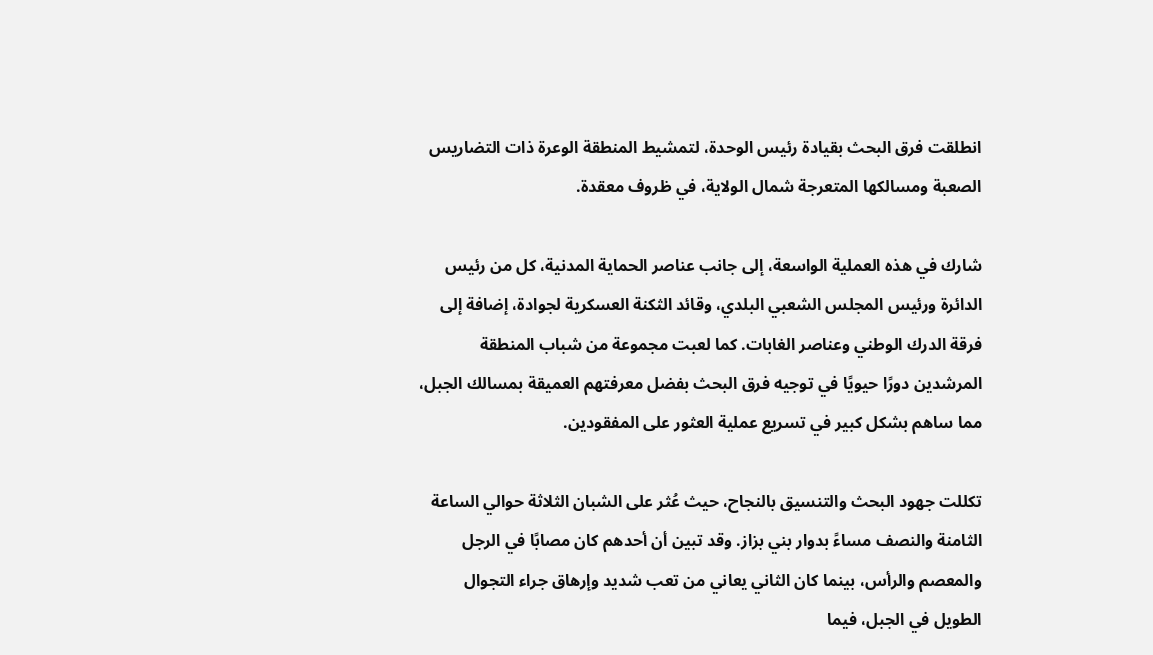انطلقت فرق البحث بقيادة رئيس الوحدة، لتمشيط المنطقة الوعرة ذات التضاريس الصعبة ومسالكها المتعرجة شمال الولاية، في ظروف معقدة.

شارك في هذه العملية الواسعة، إلى جانب عناصر الحماية المدنية، كل من رئيس الدائرة ورئيس المجلس الشعبي البلدي، وقائد الثكنة العسكرية لجوادة، إضافة إلى فرقة الدرك الوطني وعناصر الغابات. كما لعبت مجموعة من شباب المنطقة المرشدين دورًا حيويًا في توجيه فرق البحث بفضل معرفتهم العميقة بمسالك الجبل، مما ساهم بشكل كبير في تسريع عملية العثور على المفقودين.

تكللت جهود البحث والتنسيق بالنجاح، حيث عُثر على الشبان الثلاثة حوالي الساعة الثامنة والنصف مساءً بدوار بني بزاز. وقد تبين أن أحدهم كان مصابًا في الرجل والمعصم والرأس، بينما كان الثاني يعاني من تعب شديد وإرهاق جراء التجوال الطويل في الجبل، فيما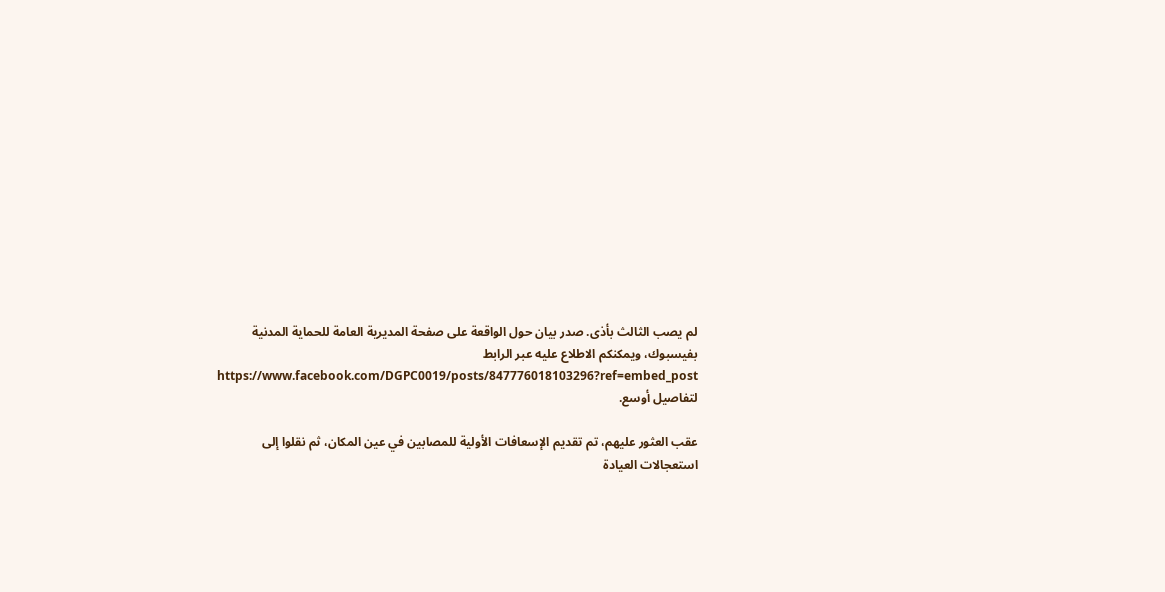لم يصب الثالث بأذى. صدر بيان حول الواقعة على صفحة المديرية العامة للحماية المدنية بفيسبوك، ويمكنكم الاطلاع عليه عبر الرابط https://www.facebook.com/DGPC0019/posts/847776018103296?ref=embed_post لتفاصيل أوسع.

عقب العثور عليهم، تم تقديم الإسعافات الأولية للمصابين في عين المكان، ثم نقلوا إلى استعجالات العيادة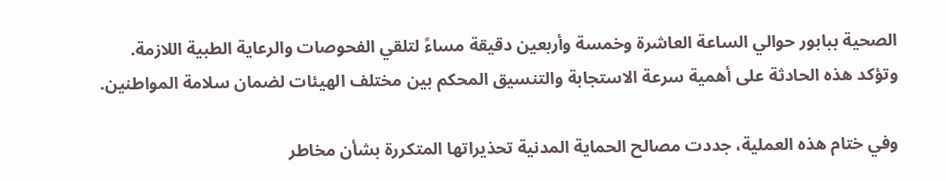الصحية ببابور حوالي الساعة العاشرة وخمسة وأربعين دقيقة مساءً لتلقي الفحوصات والرعاية الطبية اللازمة. وتؤكد هذه الحادثة على أهمية سرعة الاستجابة والتنسيق المحكم بين مختلف الهيئات لضمان سلامة المواطنين.

وفي ختام هذه العملية، جددت مصالح الحماية المدنية تحذيراتها المتكررة بشأن مخاطر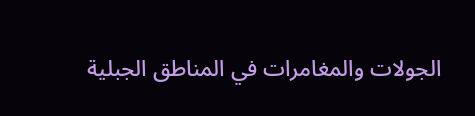الجولات والمغامرات في المناطق الجبلية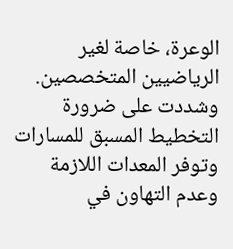الوعرة، خاصة لغير الرياضيين المتخصصين. وشددت على ضرورة التخطيط المسبق للمسارات وتوفر المعدات اللازمة وعدم التهاون في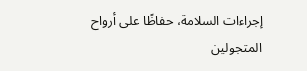إجراءات السلامة، حفاظًا على أرواح المتجولين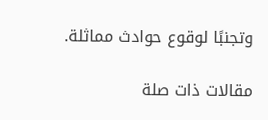وتجنبًا لوقوع حوادث مماثلة.

مقالات ذات صلة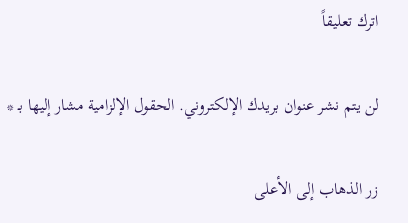اترك تعليقاً

لن يتم نشر عنوان بريدك الإلكتروني. الحقول الإلزامية مشار إليها بـ *

زر الذهاب إلى الأعلى